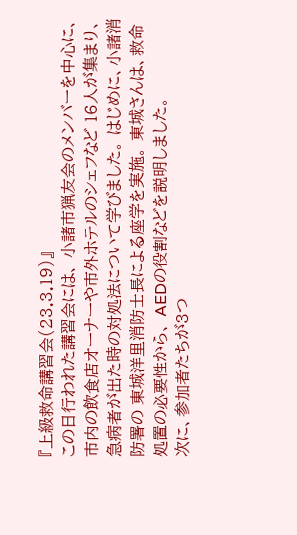『上級救命講習会(23.3.19)』
この日行われた講習会には、 小諸市猟友会のメンバーを中心に、 市内の飲食店オーナーや市外ホテルのシェフなど 16人が集まり、 急病者が出た時の対処法について学びました。 はじめに、小諸消防署の 東城洋里消防士長による座学を実施。 東城さんは、救命処置の必要性から、 AEDの役割などを説明しました。
次に、参加者たちが3つ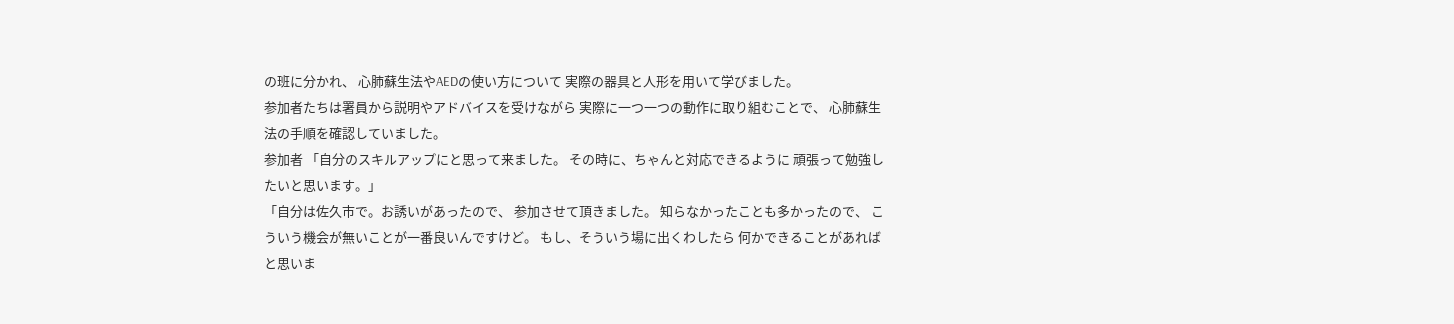の班に分かれ、 心肺蘇生法やAEDの使い方について 実際の器具と人形を用いて学びました。
参加者たちは署員から説明やアドバイスを受けながら 実際に一つ一つの動作に取り組むことで、 心肺蘇生法の手順を確認していました。
参加者 「自分のスキルアップにと思って来ました。 その時に、ちゃんと対応できるように 頑張って勉強したいと思います。」
「自分は佐久市で。お誘いがあったので、 参加させて頂きました。 知らなかったことも多かったので、 こういう機会が無いことが一番良いんですけど。 もし、そういう場に出くわしたら 何かできることがあればと思いま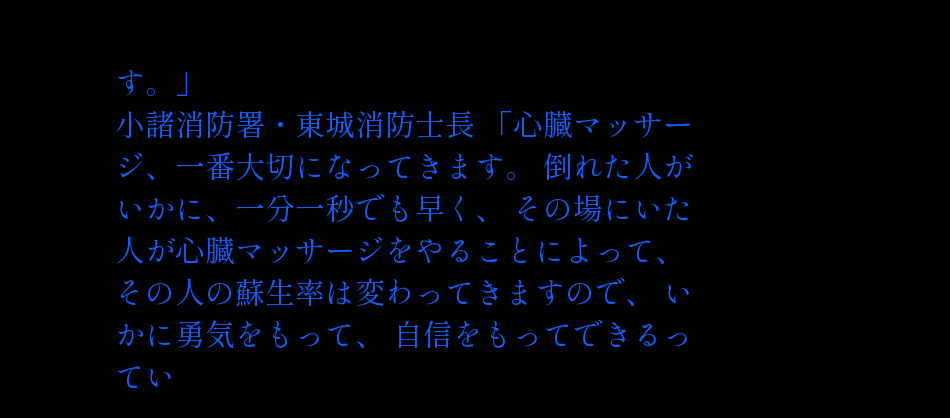す。」
小諸消防署・東城消防士長 「心臓マッサージ、一番大切になってきます。 倒れた人がいかに、一分一秒でも早く、 その場にいた人が心臓マッサージをやることによって、 その人の蘇生率は変わってきますので、 いかに勇気をもって、 自信をもってできるってい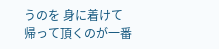うのを 身に着けて帰って頂くのが一番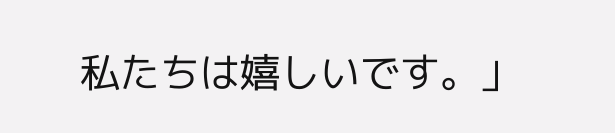私たちは嬉しいです。」